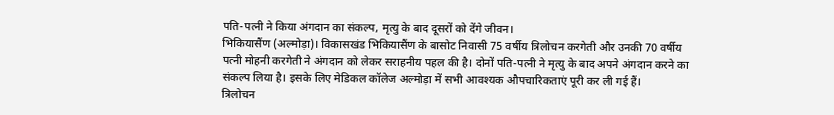पति-पत्नी ने किया अंगदान का संकल्प, मृत्यु के बाद दूसरों को देंगे जीवन।
भिकियासैंण (अल्मोड़ा)। विकासखंड भिकियासैंण के बासोट निवासी 75 वर्षीय त्रिलोचन करगेती और उनकी 70 वर्षीय पत्नी मोहनी करगेती ने अंगदान को लेकर सराहनीय पहल की है। दोनों पति-पत्नी ने मृत्यु के बाद अपने अंगदान करने का संकल्प लिया है। इसके लिए मेडिकल कॉलेज अल्मोड़ा में सभी आवश्यक औपचारिकताएं पूरी कर ली गई हैं।
त्रिलोचन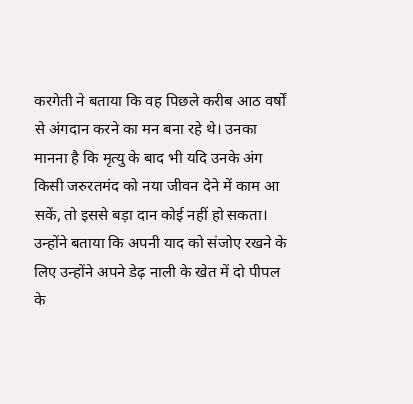करगेती ने बताया कि वह पिछले करीब आठ वर्षों से अंगदान करने का मन बना रहे थे। उनका मानना है कि मृत्यु के बाद भी यदि उनके अंग किसी जरुरतमंद को नया जीवन देने में काम आ सकें, तो इससे बड़ा दान कोई नहीं हो सकता।
उन्होंने बताया कि अपनी याद को संजोए रखने के लिए उन्होंने अपने डेढ़ नाली के खेत में दो पीपल के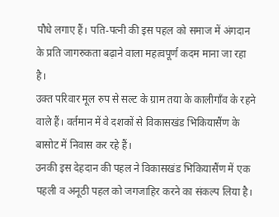पौधे लगाए हैं। पति-पत्नी की इस पहल को समाज में अंगदान के प्रति जागरुकता बढ़ाने वाला महत्वपूर्ण कदम माना जा रहा है।
उक्त परिवार मूल रुप से सल्ट के ग्राम तया के कालीगाँव के रहने वाले हैं। वर्तमान में वे दशकों से विकासखंड भिकियासैंण के बासोट में निवास कर रहे हैं।
उनकी इस देहदान की पहल ने विकासखंड भिकियासैंण में एक पहली व अनूठी पहल को जगजाहिर करने का संकल्प लिया है।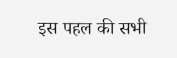इस पहल की सभी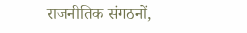राजनीतिक संगठनों,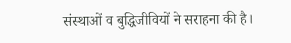संस्थाओं व बुद्धिजीवियों ने सराहना की है।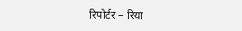रिपोर्टर – रिया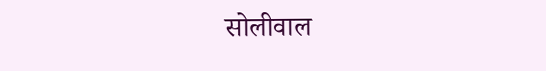सोलीवाल